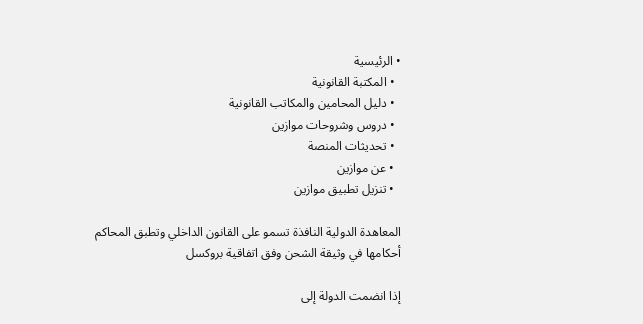• الرئيسية
  • المكتبة القانونية
  • دليل المحامين والمكاتب القانونية
  • دروس وشروحات موازين
  • تحديثات المنصة
  • عن موازين
  • تنزيل تطبيق موازين

المعاهدة الدولية النافذة تسمو على القانون الداخلي وتطبق المحاكم أحكامها في وثيقة الشحن وفق اتفاقية بروكسل

إذا انضمت الدولة إلى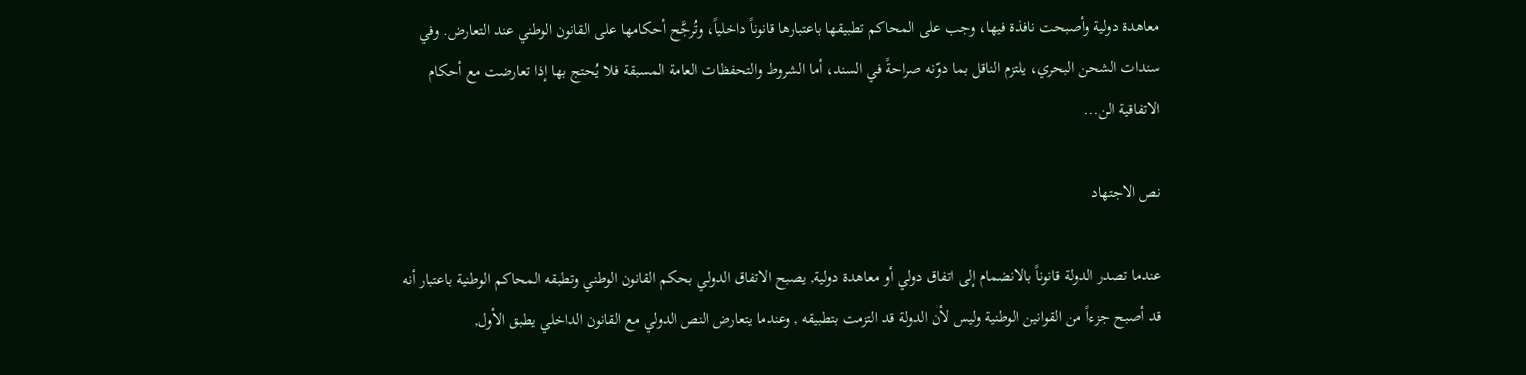معاهدة دولية وأصبحت نافذة فيها، وجب على المحاكم تطبيقها باعتبارها قانوناً داخلياً، وتُرجَّح أحكامها على القانون الوطني عند التعارض. وفي سندات الشحن البحري، يلتزم الناقل بما دوّنه صراحةً في السند، أما الشروط والتحفظات العامة المسبقة فلا يُحتج بها إذا تعارضت مع أحكام الاتفاقية الن...

نص الاجتهاد

عندما تصدر الدولة قانوناً بالانضمام إلى اتفاق دولي أو معاهدة دولية, يصبح الاتفاق الدولي بحكم القانون الوطني وتطبقه المحاكم الوطنية باعتبار أنه قد أصبح جزءاً من القوانين الوطنية وليس لأن الدولة قد التزمت بتطبيقه , وعندما يتعارض النص الدولي مع القانون الداخلي يطبق الأول,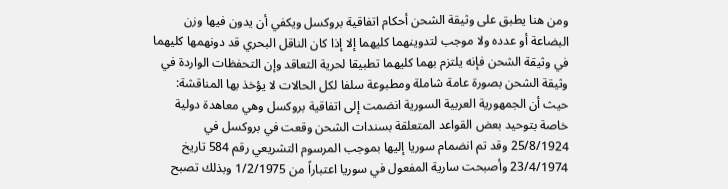ومن هنا يطبق على وثيقة الشحن أحكام اتفاقية بروكسل ويكفي أن يدون فيها وزن البضاعة أو عدده ولا موجب لتدوينهما كليهما إلا إذا كان الناقل البحري قد دونهمها كليهما في وثيقة الشحن فإنه يلتزم بهما كليهما تطبيقا لحرية التعاقد وإن التحفظات الواردة في وثيقة الشحن بصورة عامة شاملة ومطبوعة سلفا لكل الحالات لا يؤخذ بها المناقشة: حيث أن الجمهورية العربية السورية انضمت إلى اتفاقية بروكسل وهي معاهدة دولية خاصة بتوحيد بعض القواعد المتعلقة بسندات الشحن وقعت في بروكسل في 25/8/1924 وقد تم انضمام سوريا إليها بموجب المرسوم التشريعي رقم 584 تاريخ 23/4/1974 وأصبحت سارية المفعول في سوريا اعتباراً من 1/2/1975 وبذلك تصبح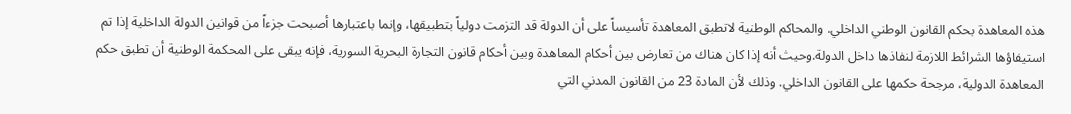هذه المعاهدة بحكم القانون الوطني الداخلي. والمحاكم الوطنية لاتطبق المعاهدة تأسيساً على أن الدولة قد التزمت دولياً بتطبيقها، وإنما باعتبارها أصبحت جزءاً من قوانين الدولة الداخلية إذا تم استيفاؤها الشرائط اللازمة لنفاذها داخل الدولة.وحيث أنه إذا كان هناك من تعارض بين أحكام المعاهدة وبين أحكام قانون التجارة البحرية السورية، فإنه يبقى على المحكمة الوطنية أن تطبق حكم المعاهدة الدولية، مرجحة حكمها على القانون الداخلي. وذلك لأن المادة 23 من القانون المدني التي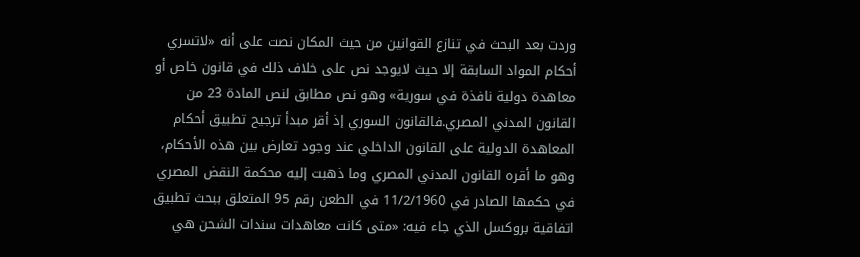وردت بعد البحث في تنازع القوانين من حيث المكان نصت على أنه «لاتسري أحكام المواد السابقة إلا حيث لايوجد نص على خلاف ذلك في قانون خاص أو معاهدة دولية نافذة في سورية» وهو نص مطابق لنص المادة 23 من القانون المدني المصري.فالقانون السوري إذ أقر مبدأ ترجيح تطبيق أحكام المعاهدة الدولية على القانون الداخلي عند وجود تعارض بين هذه الأحكام، وهو ما أقره القانون المدني المصري وما ذهبت إليه محكمة النقض المصري في حكمها الصادر في 11/2/1960 في الطعن رقم 95 المتعلق ببحث تطبيق اتفاقية بروكسل الذي جاء فيه: «متى كانت معاهدات سندات الشحن هي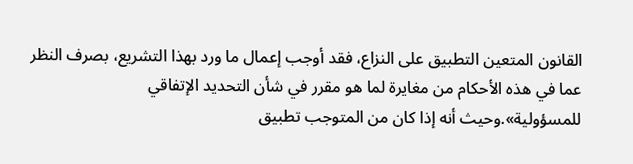القانون المتعين التطبيق على النزاع، فقد أوجب إعمال ما ورد بهذا التشريع، بصرف النظر عما في هذه الأحكام من مغايرة لما هو مقرر في شأن التحديد الإتفاقي للمسؤولية».وحيث أنه إذا كان من المتوجب تطبيق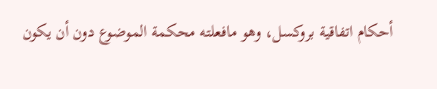أحكام اتفاقية بروكسل، وهو مافعلته محكمة الموضوع دون أن يكون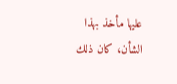عليها مأخذ بهذا الشأن، كان ذلك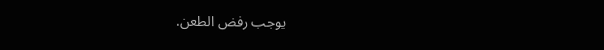يوجب رفض الطعن.